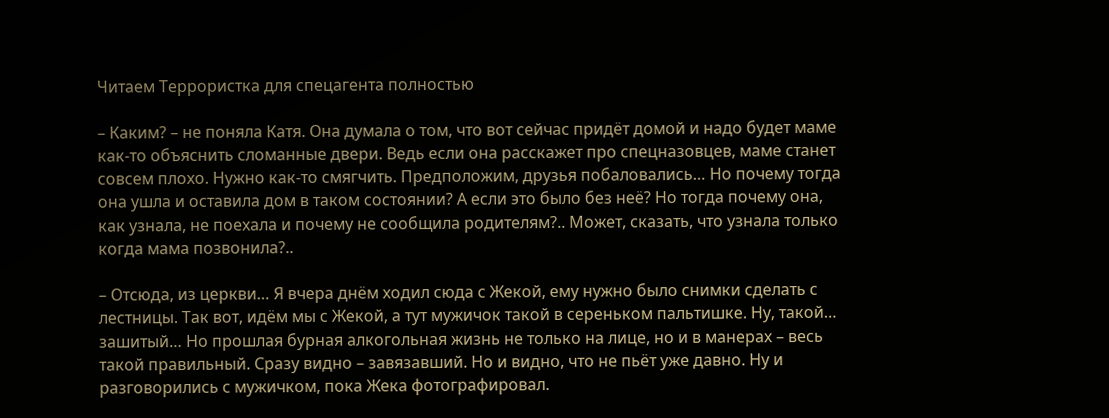Читаем Террористка для спецагента полностью

– Каким? – не поняла Катя. Она думала о том, что вот сейчас придёт домой и надо будет маме как-то объяснить сломанные двери. Ведь если она расскажет про спецназовцев, маме станет совсем плохо. Нужно как-то смягчить. Предположим, друзья побаловались… Но почему тогда она ушла и оставила дом в таком состоянии? А если это было без неё? Но тогда почему она, как узнала, не поехала и почему не сообщила родителям?.. Может, сказать, что узнала только когда мама позвонила?..

– Отсюда, из церкви… Я вчера днём ходил сюда с Жекой, ему нужно было снимки сделать с лестницы. Так вот, идём мы с Жекой, а тут мужичок такой в сереньком пальтишке. Ну, такой… зашитый… Но прошлая бурная алкогольная жизнь не только на лице, но и в манерах – весь такой правильный. Сразу видно – завязавший. Но и видно, что не пьёт уже давно. Ну и разговорились с мужичком, пока Жека фотографировал.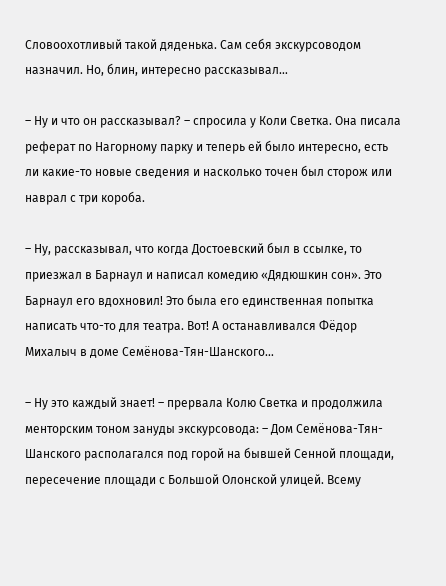Словоохотливый такой дяденька. Сам себя экскурсоводом назначил. Но, блин, интересно рассказывал…

– Ну и что он рассказывал? – спросила у Коли Светка. Она писала реферат по Нагорному парку и теперь ей было интересно, есть ли какие-то новые сведения и насколько точен был сторож или наврал с три короба.

– Ну, рассказывал, что когда Достоевский был в ссылке, то приезжал в Барнаул и написал комедию «Дядюшкин сон». Это Барнаул его вдохновил! Это была его единственная попытка написать что-то для театра. Вот! А останавливался Фёдор Михалыч в доме Семёнова-Тян-Шанского…

– Ну это каждый знает! – прервала Колю Светка и продолжила менторским тоном зануды экскурсовода: – Дом Семёнова-Тян-Шанского располагался под горой на бывшей Сенной площади, пересечение площади с Большой Олонской улицей. Всему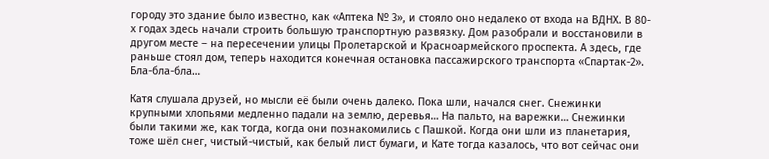городу это здание было известно, как «Аптека № 3», и стояло оно недалеко от входа на ВДНХ. В 80-х годах здесь начали строить большую транспортную развязку. Дом разобрали и восстановили в другом месте – на пересечении улицы Пролетарской и Красноармейского проспекта. А здесь, где раньше стоял дом, теперь находится конечная остановка пассажирского транспорта «Спартак-2». Бла-бла-бла…

Катя слушала друзей, но мысли её были очень далеко. Пока шли, начался снег. Снежинки крупными хлопьями медленно падали на землю, деревья… На пальто, на варежки… Снежинки были такими же, как тогда, когда они познакомились с Пашкой. Когда они шли из планетария, тоже шёл снег, чистый-чистый, как белый лист бумаги, и Кате тогда казалось, что вот сейчас они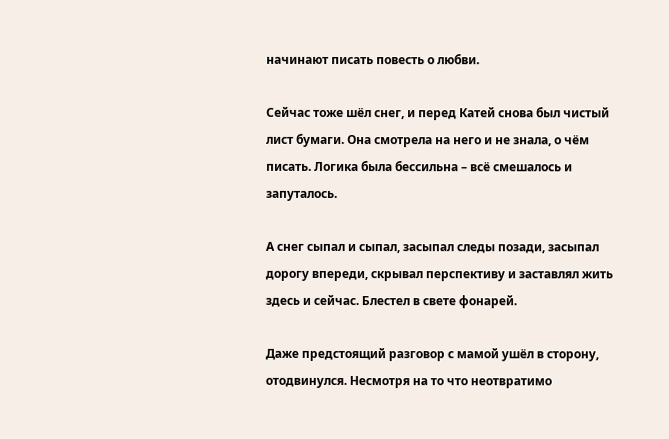начинают писать повесть о любви.

Сейчас тоже шёл снег, и перед Катей снова был чистый лист бумаги. Она смотрела на него и не знала, о чём писать. Логика была бессильна – всё смешалось и запуталось.

А снег сыпал и сыпал, засыпал следы позади, засыпал дорогу впереди, скрывал перспективу и заставлял жить здесь и сейчас. Блестел в свете фонарей.

Даже предстоящий разговор с мамой ушёл в сторону, отодвинулся. Несмотря на то что неотвратимо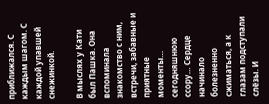приближался. С каждым шагом. С каждой упавшей снежинкой.

В мыслях у Кати был Пашка. Она вспоминала знакомство с ним, встречи, забавные и приятные моменты… сегодняшнюю ссору… Сердце начинало болезненно сжиматься, а к глазам подступали слёзы. И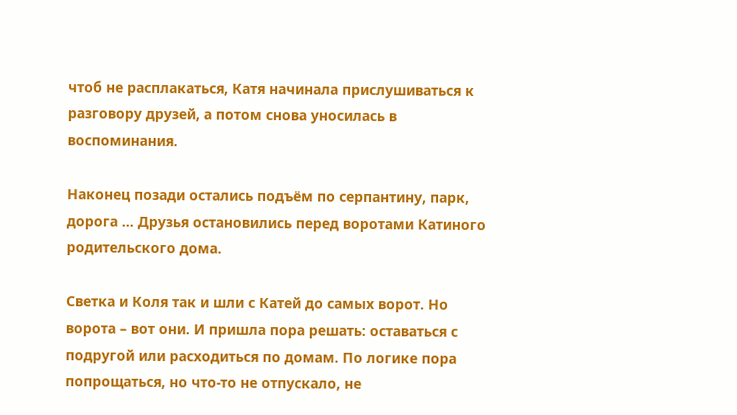чтоб не расплакаться, Катя начинала прислушиваться к разговору друзей, а потом снова уносилась в воспоминания.

Наконец позади остались подъём по серпантину, парк, дорога … Друзья остановились перед воротами Катиного родительского дома.

Светка и Коля так и шли с Катей до самых ворот. Но ворота – вот они. И пришла пора решать: оставаться с подругой или расходиться по домам. По логике пора попрощаться, но что-то не отпускало, не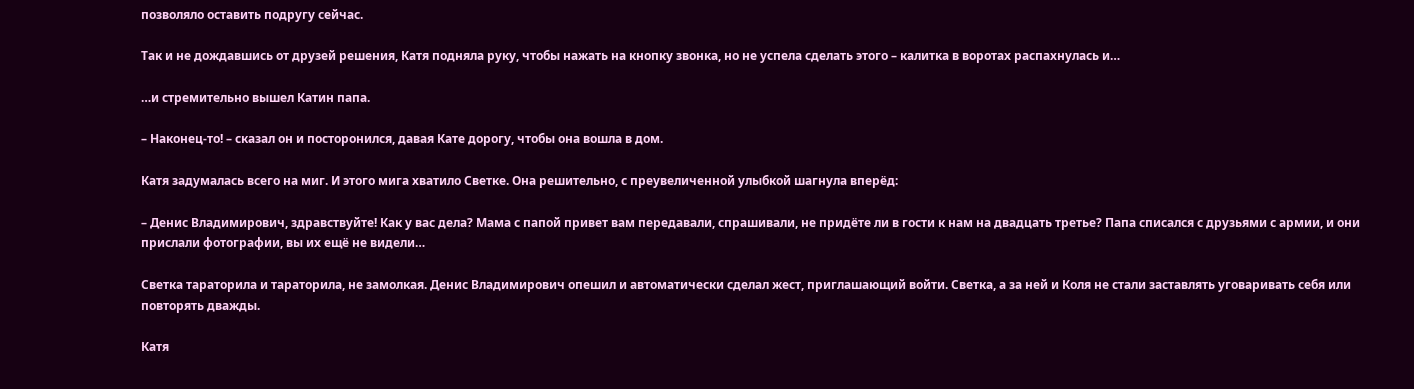позволяло оставить подругу сейчас.

Так и не дождавшись от друзей решения, Катя подняла руку, чтобы нажать на кнопку звонка, но не успела сделать этого – калитка в воротах распахнулась и…

…и стремительно вышел Катин папа.

– Наконец-то! – сказал он и посторонился, давая Кате дорогу, чтобы она вошла в дом.

Катя задумалась всего на миг. И этого мига хватило Светке. Она решительно, с преувеличенной улыбкой шагнула вперёд:

– Денис Владимирович, здравствуйте! Как у вас дела? Мама с папой привет вам передавали, спрашивали, не придёте ли в гости к нам на двадцать третье? Папа списался с друзьями с армии, и они прислали фотографии, вы их ещё не видели…

Светка тараторила и тараторила, не замолкая. Денис Владимирович опешил и автоматически сделал жест, приглашающий войти. Светка, а за ней и Коля не стали заставлять уговаривать себя или повторять дважды.

Катя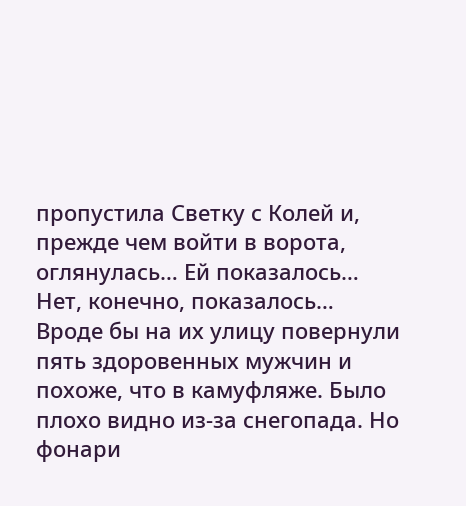пропустила Светку с Колей и, прежде чем войти в ворота, оглянулась… Ей показалось… Нет, конечно, показалось… Вроде бы на их улицу повернули пять здоровенных мужчин и похоже, что в камуфляже. Было плохо видно из-за снегопада. Но фонари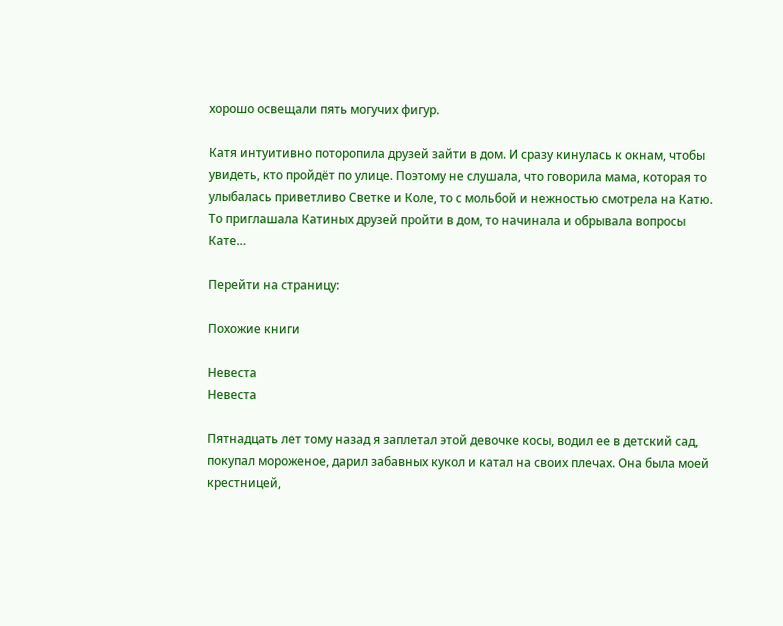хорошо освещали пять могучих фигур.

Катя интуитивно поторопила друзей зайти в дом. И сразу кинулась к окнам, чтобы увидеть, кто пройдёт по улице. Поэтому не слушала, что говорила мама, которая то улыбалась приветливо Светке и Коле, то с мольбой и нежностью смотрела на Катю. То приглашала Катиных друзей пройти в дом, то начинала и обрывала вопросы Кате…

Перейти на страницу:

Похожие книги

Невеста
Невеста

Пятнадцать лет тому назад я заплетал этой девочке косы, водил ее в детский сад, покупал мороженое, дарил забавных кукол и катал на своих плечах. Она была моей крестницей,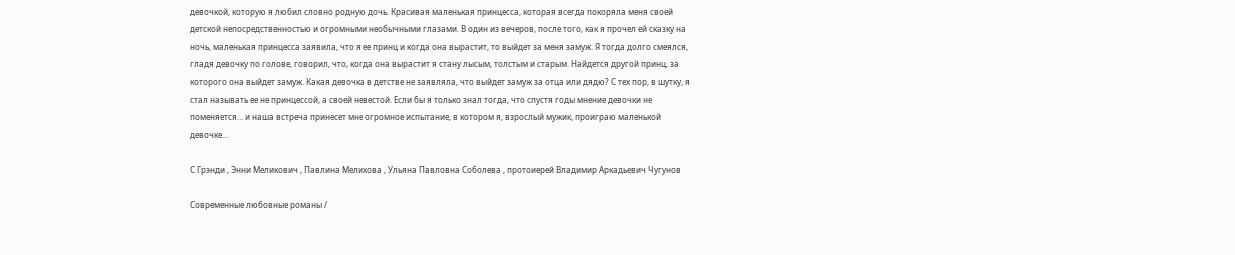девочкой, которую я любил словно родную дочь. Красивая маленькая принцесса, которая всегда покоряла меня своей детской непосредственностью и огромными необычными глазами. В один из вечеров, после того, как я прочел ей сказку на ночь, маленькая принцесса заявила, что я ее принц и когда она вырастит, то выйдет за меня замуж. Я тогда долго смеялся, гладя девочку по голове, говорил, что, когда она вырастит я стану лысым, толстым и старым. Найдется другой принц, за которого она выйдет замуж. Какая девочка в детстве не заявляла, что выйдет замуж за отца или дядю? С тех пор, в шутку, я стал называть ее не принцессой, а своей невестой. Если бы я только знал тогда, что спустя годы мнение девочки не поменяется… и наша встреча принесет мне огромное испытание, в котором я, взрослый мужик, проиграю маленькой девочке…

С Грэнди , Энни Меликович , Павлина Мелихова , Ульяна Павловна Соболева , протоиерей Владимир Аркадьевич Чугунов

Современные любовные романы /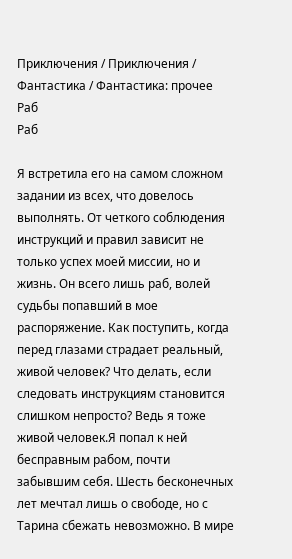Приключения / Приключения / Фантастика / Фантастика: прочее
Раб
Раб

Я встретила его на самом сложном задании из всех, что довелось выполнять. От четкого соблюдения инструкций и правил зависит не только успех моей миссии, но и жизнь. Он всего лишь раб, волей судьбы попавший в мое распоряжение. Как поступить, когда перед глазами страдает реальный, живой человек? Что делать, если следовать инструкциям становится слишком непросто? Ведь я тоже живой человек.Я попал к ней бесправным рабом, почти забывшим себя. Шесть бесконечных лет мечтал лишь о свободе, но с Тарина сбежать невозможно. В мире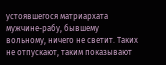устоявшегося матриархата мужчине-рабу, бывшему вольному, ничего не светит. Таких не отпускают, таким показывают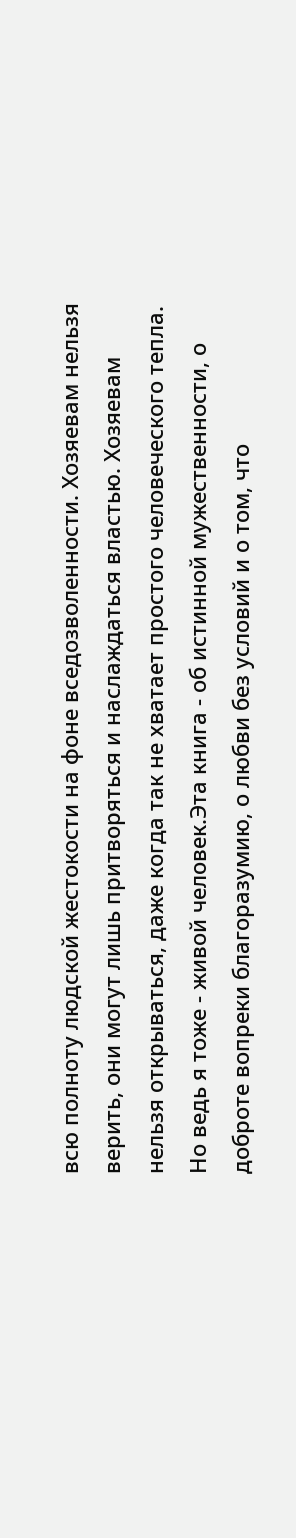всю полноту людской жестокости на фоне вседозволенности. Хозяевам нельзя верить, они могут лишь притворяться и наслаждаться властью. Хозяевам нельзя открываться, даже когда так не хватает простого человеческого тепла. Но ведь я тоже - живой человек.Эта книга - об истинной мужественности, о доброте вопреки благоразумию, о любви без условий и о том, что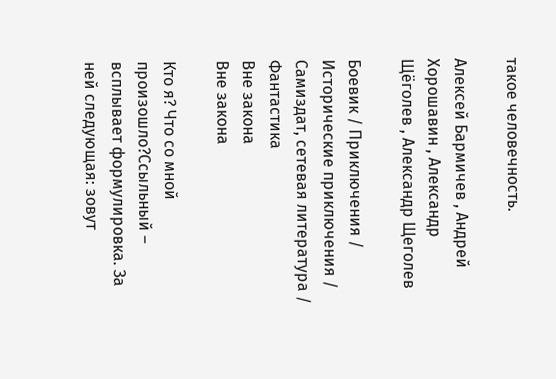такое человечность.

Алексей Бармичев , Андрей Хорошавин , Александр Щёголев , Александр Щеголев

Боевик / Приключения / Исторические приключения / Самиздат, сетевая литература / Фантастика
Вне закона
Вне закона

Кто я? Что со мной произошло?Ссыльный – всплывает формулировка. За ней следующая: зовут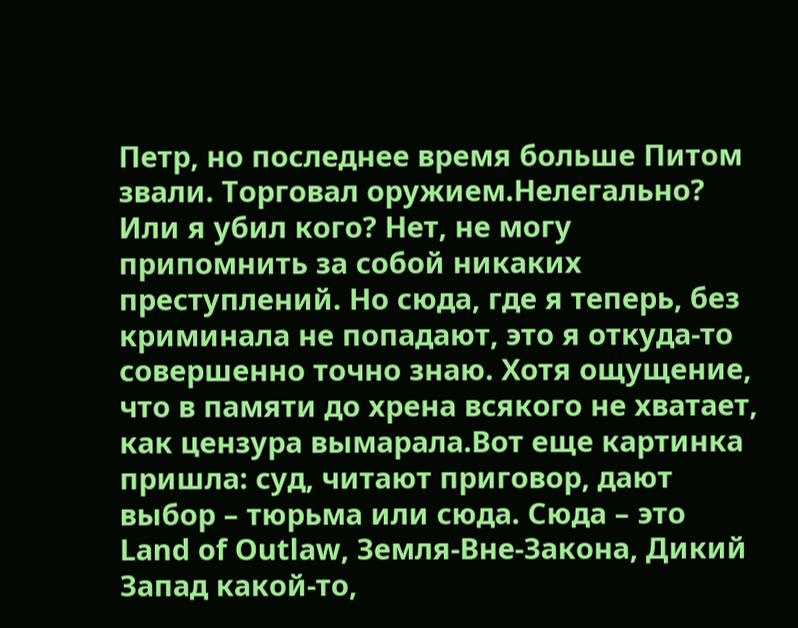Петр, но последнее время больше Питом звали. Торговал оружием.Нелегально? Или я убил кого? Нет, не могу припомнить за собой никаких преступлений. Но сюда, где я теперь, без криминала не попадают, это я откуда-то совершенно точно знаю. Хотя ощущение, что в памяти до хрена всякого не хватает, как цензура вымарала.Вот еще картинка пришла: суд, читают приговор, дают выбор – тюрьма или сюда. Сюда – это Land of Outlaw, Земля-Вне-Закона, Дикий Запад какой-то,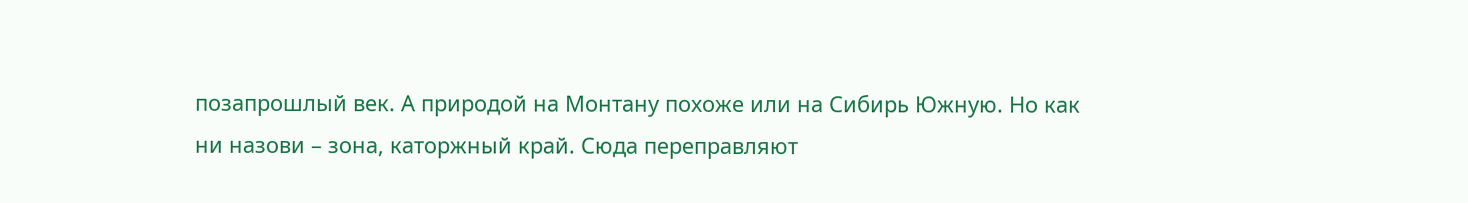позапрошлый век. А природой на Монтану похоже или на Сибирь Южную. Но как ни назови – зона, каторжный край. Сюда переправляют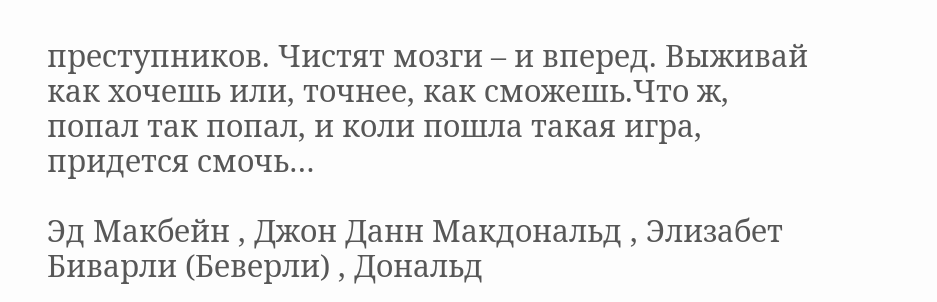преступников. Чистят мозги – и вперед. Выживай как хочешь или, точнее, как сможешь.Что ж, попал так попал, и коли пошла такая игра, придется смочь…

Эд Макбейн , Джон Данн Макдональд , Элизабет Биварли (Беверли) , Дональд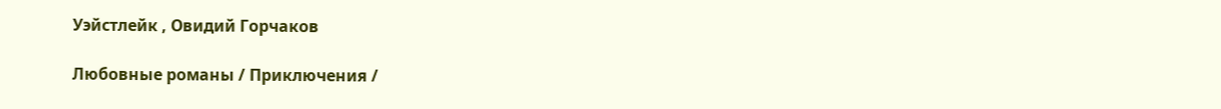Уэйстлейк , Овидий Горчаков

Любовные романы / Приключения /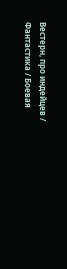Вестерн, про индейцев / Фантастика / Боевая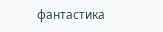фантастика